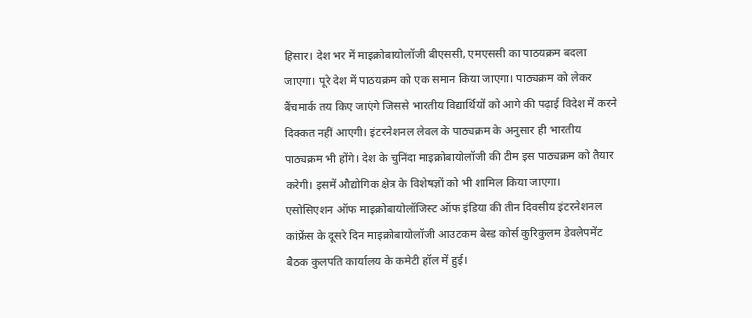हिसार। देश भर में माइक्रोबायोलॉजी बीएससी, एमएससी का पाठयक्रम बदला जाएगा। पूरे देश में पाठयक्रम को एक समान किया जाएगा। पाठ्यक्रम को लेकर बैंचमार्क तय किए जाएंगे जिससे भारतीय विद्यार्थियों को आगे की पढ़ाई विदेश में करने दिक्कत नहीं आएगी। इंटरनेशनल लेवल के पाठ्यक्रम के अनुसार ही भारतीय पाठ्यक्रम भी होंगे। देश के चुनिंदा माइक्रोबायोलॉजी की टीम इस पाठ्यक्रम को तैयार करेगी। इसमें औद्योगिक क्षेत्र के विशेषज्ञों को भी शामिल किया जाएगा।
एसोसिएशन ऑफ माइक्रोबायोलॉजिस्ट ऑफ इंडिया की तीन दिवसीय इंटरनेशनल कांफ्रेंस के दूसरे दिन माइक्रोबायोलॉजी आउटकम बेस्ड कोर्स कुरिकुलम डेवलेपमेंट बैठक कुलपति कार्यालय के कमेटी हॉल में हुई।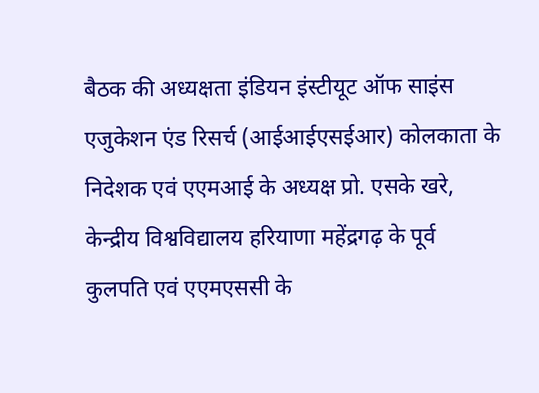बैठक की अध्यक्षता इंडियन इंस्टीयूट ऑफ साइंस एजुकेशन एंड रिसर्च (आईआईएसईआर) कोलकाता के निदेशक एवं एएमआई के अध्यक्ष प्रो. एसके खरे, केन्द्रीय विश्वविद्यालय हरियाणा महेंद्रगढ़ के पूर्व कुलपति एवं एएमएससी के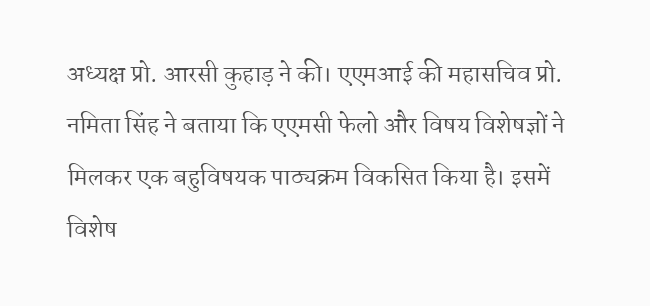अध्यक्ष प्रो. आरसी कुहाड़ ने की। एएमआई की महासचिव प्रो. नमिता सिंह ने बताया कि एएमसी फेलो और विषय विशेषज्ञों ने मिलकर एक बहुविषयक पाठ्यक्रम विकसित किया है। इसमें विशेष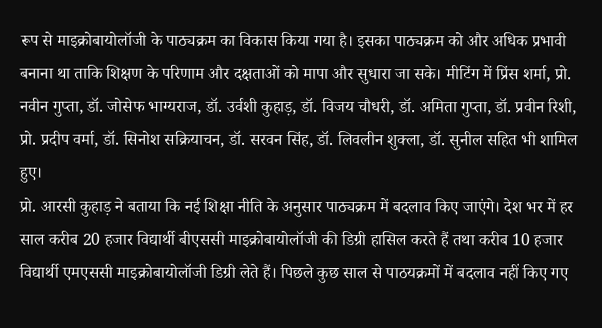रूप से माइक्रोबायोलॉजी के पाठ्यक्रम का विकास किया गया है। इसका पाठ्यक्रम को और अधिक प्रभावी बनाना था ताकि शिक्षण के परिणाम और दक्षताओं को मापा और सुधारा जा सके। मीटिंग में प्रिंस शर्मा, प्रो. नवीन गुप्ता, डॉ. जोसेफ भाग्यराज, डॉ. उर्वशी कुहाड़, डॉ. विजय चौधरी, डॉ. अमिता गुप्ता, डॉ. प्रवीन रिशी, प्रो. प्रदीप वर्मा, डॉ. सिनोश सक्रियाचन, डॉ. सरवन सिंह, डॉ. लिवलीन शुक्ला, डॉ. सुनील सहित भी शामिल हुए।
प्रो. आरसी कुहाड़ ने बताया कि नई शिक्षा नीति के अनुसार पाठ्यक्रम में बदलाव किए जाएंगे। देश भर में हर साल करीब 20 हजार विद्यार्थी बीएससी माइक्रोबायोलॉजी की डिग्री हासिल करते हैं तथा करीब 10 हजार विद्यार्थी एमएससी माइक्रोबायोलॉजी डिग्री लेते हैं। पिछले कुछ साल से पाठयक्रमों में बदलाव नहीं किए गए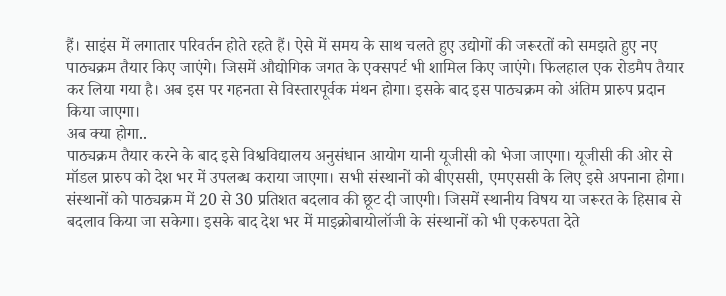हैं। साइंस में लगातार परिवर्तन होते रहते हैं। ऐसे में समय के साथ चलते हुए उद्योगों की जरूरतों को समझते हुए नए पाठ्यक्रम तैयार किए जाएंगे। जिसमें औद्योगिक जगत के एक्सपर्ट भी शामिल किए जाएंगे। फिलहाल एक रोडमैप तैयार कर लिया गया है। अब इस पर गहनता से विस्तारपूर्वक मंथन होगा। इसके बाद इस पाठ्यक्रम को अंतिम प्रारुप प्रदान किया जाएगा।
अब क्या होगा..
पाठ्यक्रम तैयार करने के बाद इसे विश्वविद्यालय अनुसंधान आयोग यानी यूजीसी को भेजा जाएगा। यूजीसी की ओर से मॉडल प्रारुप को देश भर में उपलब्ध कराया जाएगा। सभी संस्थानों को बीएससी, एमएससी के लिए इसे अपनाना होगा। संस्थानों को पाठ्यक्रम में 20 से 30 प्रतिशत बदलाव की छूट दी जाएगी। जिसमें स्थानीय विषय या जरूरत के हिसाब से बदलाव किया जा सकेगा। इसके बाद देश भर में माइक्रोबायोलॉजी के संस्थानों को भी एकरुपता देते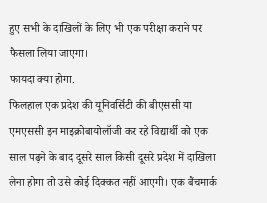हुए सभी के दाखिलों के लिए भी एक परीक्षा कराने पर फैसला लिया जाएगा।
फायदा क्या होगा.
फिलहाल एक प्रदेश की यूनिवर्सिटी की बीएससी या एमएससी इन माइक्रोबायोलॉजी कर रहे विद्यार्थी को एक साल पढ़ने के बाद दूसरे साल किसी दूसरे प्रदेश में दाखिला लेना होगा तो उसे कोई दिक्कत नहीं आएगी। एक बैंचमार्क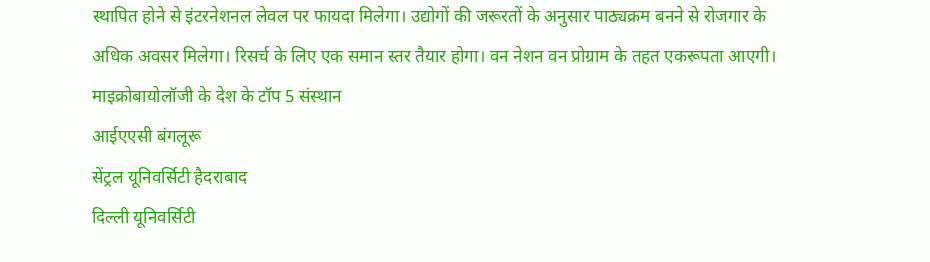स्थापित होने से इंटरनेशनल लेवल पर फायदा मिलेगा। उद्योगों की जरूरतों के अनुसार पाठ्यक्रम बनने से रोजगार के अधिक अवसर मिलेगा। रिसर्च के लिए एक समान स्तर तैयार होगा। वन नेशन वन प्रोग्राम के तहत एकरूपता आएगी।
माइक्रोबायोलॉजी के देश के टॉप 5 संस्थान
आईएएसी बंगलूरू
सेंट्रल यूनिवर्सिटी हैदराबाद
दिल्ली यूनिवर्सिटी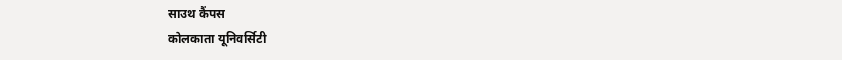साउथ कैंपस
कोलकाता यूनिवर्सिटी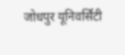जोधपुर यूनिवर्सिटी